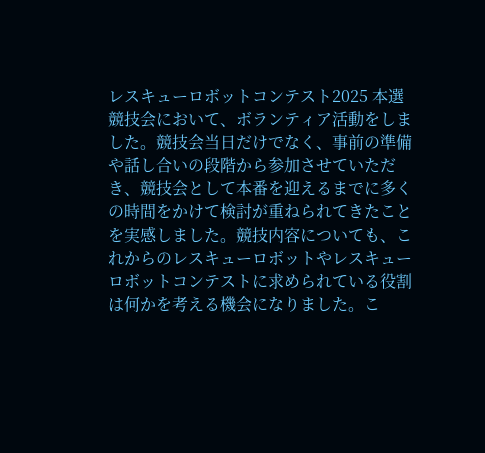レスキューロボットコンテスト2025 本選競技会において、ボランティア活動をしました。競技会当日だけでなく、事前の準備や話し合いの段階から参加させていただき、競技会として本番を迎えるまでに多くの時間をかけて検討が重ねられてきたことを実感しました。競技内容についても、これからのレスキューロボットやレスキューロボットコンテストに求められている役割は何かを考える機会になりました。こ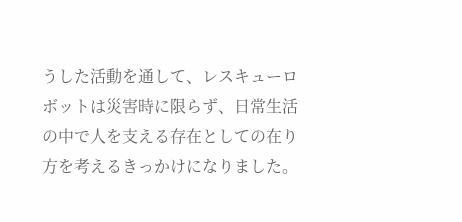うした活動を通して、レスキューロボットは災害時に限らず、日常生活の中で人を支える存在としての在り方を考えるきっかけになりました。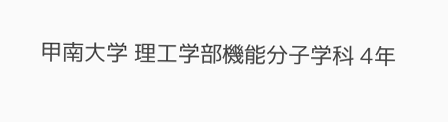甲南大学 理工学部機能分子学科 4年